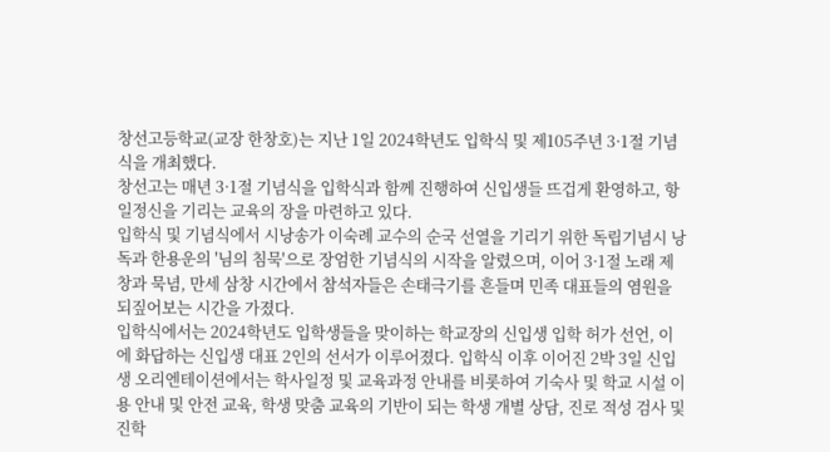창선고등학교(교장 한창호)는 지난 1일 2024학년도 입학식 및 제105주년 3·1절 기념식을 개최했다.
창선고는 매년 3·1절 기념식을 입학식과 함께 진행하여 신입생들 뜨겁게 환영하고, 항일정신을 기리는 교육의 장을 마련하고 있다.
입학식 및 기념식에서 시낭송가 이숙례 교수의 순국 선열을 기리기 위한 독립기념시 낭독과 한용운의 '님의 침묵'으로 장엄한 기념식의 시작을 알렸으며, 이어 3·1절 노래 제창과 묵념, 만세 삼창 시간에서 참석자들은 손태극기를 흔들며 민족 대표들의 염원을 되짚어보는 시간을 가졌다.
입학식에서는 2024학년도 입학생들을 맞이하는 학교장의 신입생 입학 허가 선언, 이에 화답하는 신입생 대표 2인의 선서가 이루어졌다. 입학식 이후 이어진 2박 3일 신입생 오리엔테이션에서는 학사일정 및 교육과정 안내를 비롯하여 기숙사 및 학교 시설 이용 안내 및 안전 교육, 학생 맞춤 교육의 기반이 되는 학생 개별 상담, 진로 적성 검사 및 진학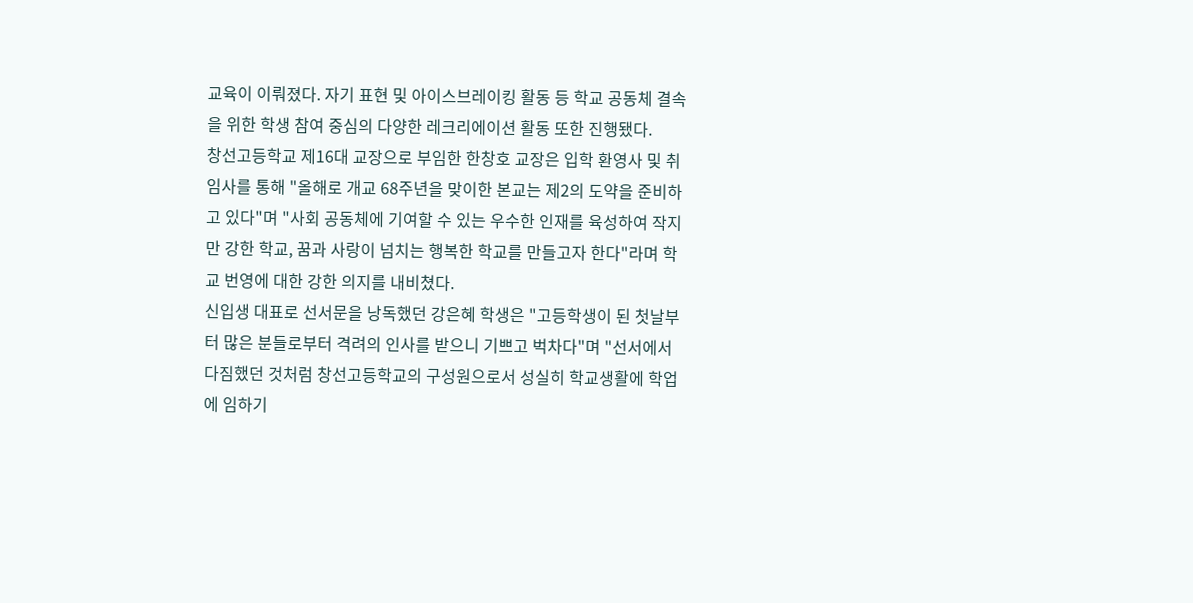교육이 이뤄졌다. 자기 표현 및 아이스브레이킹 활동 등 학교 공동체 결속을 위한 학생 참여 중심의 다양한 레크리에이션 활동 또한 진행됐다.
창선고등학교 제16대 교장으로 부임한 한창호 교장은 입학 환영사 및 취임사를 통해 "올해로 개교 68주년을 맞이한 본교는 제2의 도약을 준비하고 있다"며 "사회 공동체에 기여할 수 있는 우수한 인재를 육성하여 작지만 강한 학교, 꿈과 사랑이 넘치는 행복한 학교를 만들고자 한다"라며 학교 번영에 대한 강한 의지를 내비쳤다.
신입생 대표로 선서문을 낭독했던 강은혜 학생은 "고등학생이 된 첫날부터 많은 분들로부터 격려의 인사를 받으니 기쁘고 벅차다"며 "선서에서 다짐했던 것처럼 창선고등학교의 구성원으로서 성실히 학교생활에 학업에 임하기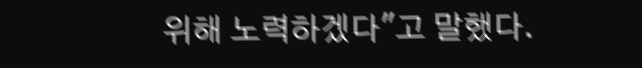위해 노력하겠다"고 말했다.